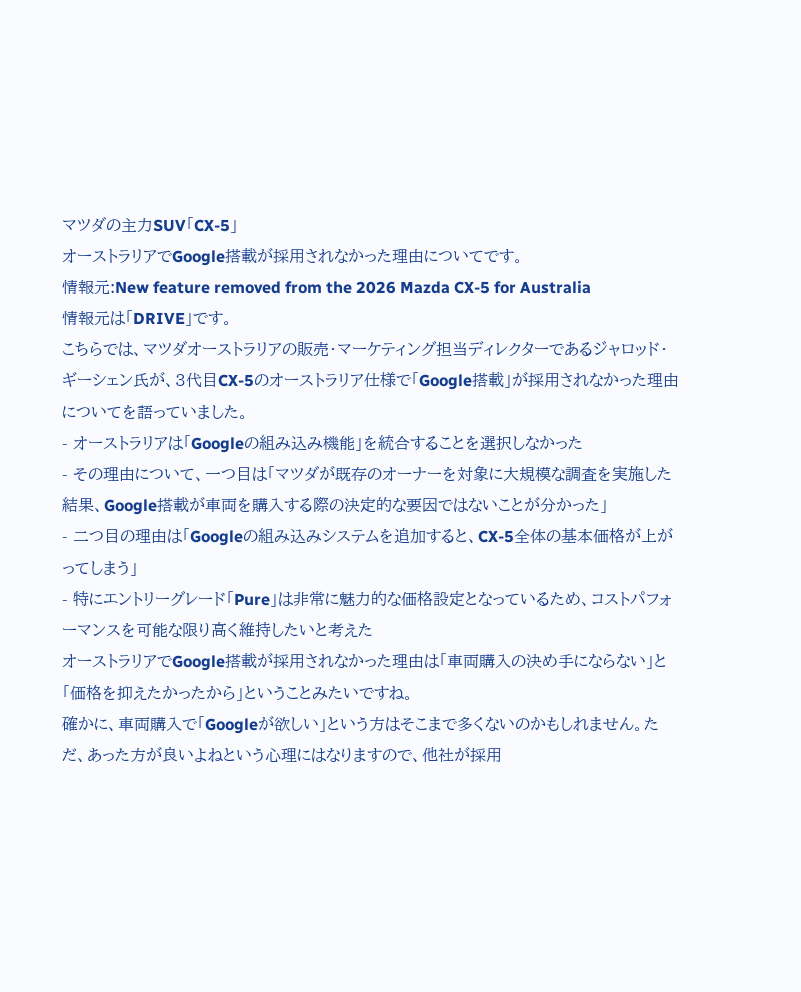マツダの主力SUV「CX-5」
オーストラリアでGoogle搭載が採用されなかった理由についてです。
情報元:New feature removed from the 2026 Mazda CX-5 for Australia
情報元は「DRIVE」です。
こちらでは、マツダオーストラリアの販売・マーケティング担当ディレクターであるジャロッド・ギーシェン氏が、3代目CX-5のオーストラリア仕様で「Google搭載」が採用されなかった理由についてを語っていました。
- オーストラリアは「Googleの組み込み機能」を統合することを選択しなかった
- その理由について、一つ目は「マツダが既存のオーナーを対象に大規模な調査を実施した結果、Google搭載が車両を購入する際の決定的な要因ではないことが分かった」
- 二つ目の理由は「Googleの組み込みシステムを追加すると、CX-5全体の基本価格が上がってしまう」
- 特にエントリーグレード「Pure」は非常に魅力的な価格設定となっているため、コストパフォーマンスを可能な限り高く維持したいと考えた
オーストラリアでGoogle搭載が採用されなかった理由は「車両購入の決め手にならない」と「価格を抑えたかったから」ということみたいですね。
確かに、車両購入で「Googleが欲しい」という方はそこまで多くないのかもしれません。ただ、あった方が良いよねという心理にはなりますので、他社が採用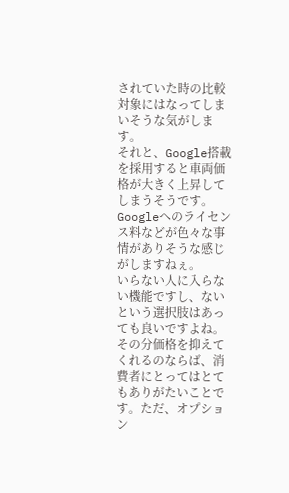されていた時の比較対象にはなってしまいそうな気がします。
それと、Google搭載を採用すると車両価格が大きく上昇してしまうそうです。Googleへのライセンス料などが色々な事情がありそうな感じがしますねぇ。
いらない人に入らない機能ですし、ないという選択肢はあっても良いですよね。その分価格を抑えてくれるのならば、消費者にとってはとてもありがたいことです。ただ、オプション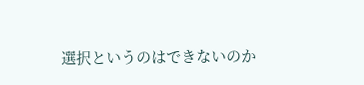選択というのはできないのか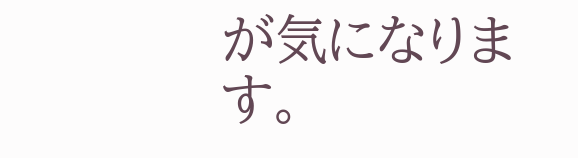が気になります。